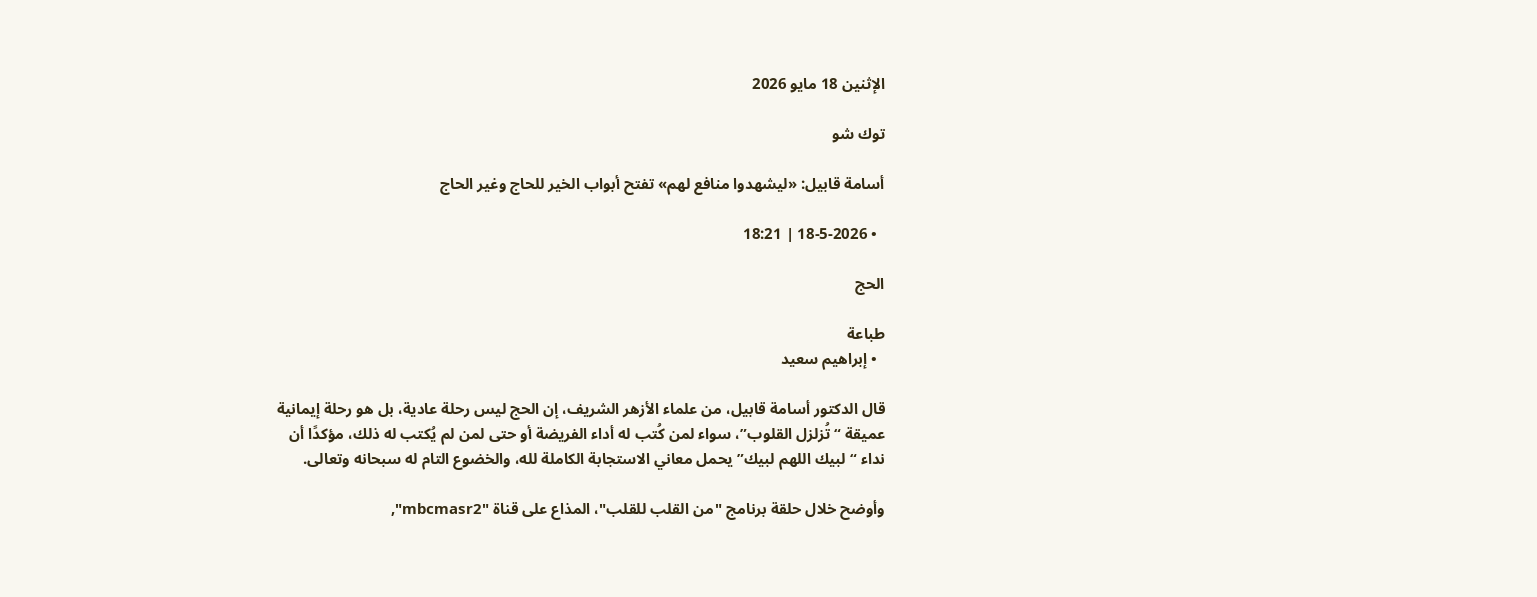الإثنين 18 مايو 2026

توك شو

أسامة قابيل: «ليشهدوا منافع لهم» تفتح أبواب الخير للحاج وغير الحاج

  • 18-5-2026 | 18:21

الحج

طباعة
  • إبراهيم سعيد

قال الدكتور أسامة قابيل، من علماء الأزهر الشريف، إن الحج ليس رحلة عادية، بل هو رحلة إيمانية عميقة “تُزلزل القلوب”، سواء لمن كُتب له أداء الفريضة أو حتى لمن لم يُكتب له ذلك، مؤكدًا أن نداء “لبيك اللهم لبيك” يحمل معاني الاستجابة الكاملة لله، والخضوع التام له سبحانه وتعالى.

وأوضح خلال حلقة برنامج "من القلب للقلب"، المذاع على قناة "mbcmasr2",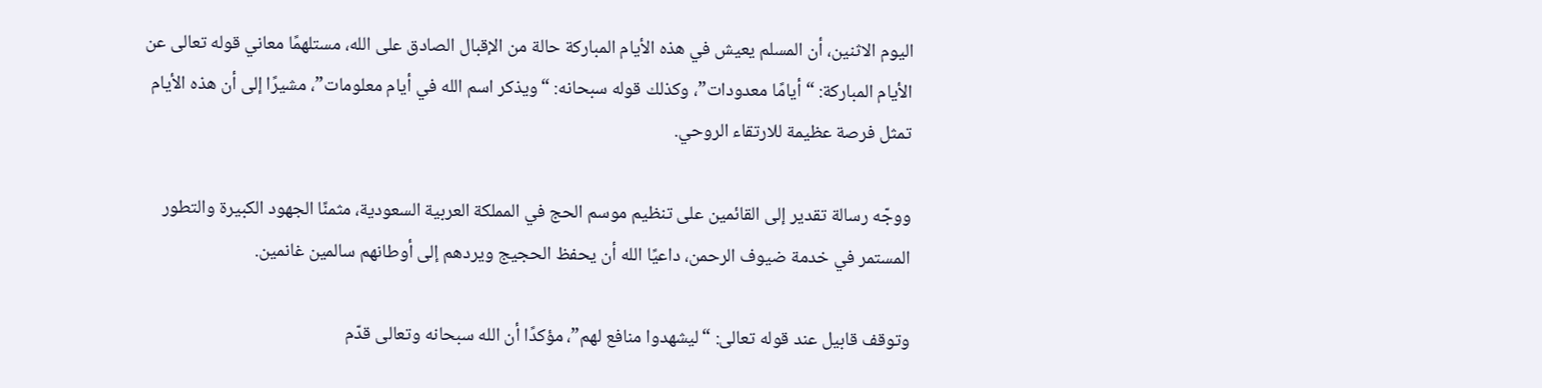اليوم الاثنين، أن المسلم يعيش في هذه الأيام المباركة حالة من الإقبال الصادق على الله، مستلهمًا معاني قوله تعالى عن الأيام المباركة: “أيامًا معدودات”، وكذلك قوله سبحانه: “ويذكر اسم الله في أيام معلومات”، مشيرًا إلى أن هذه الأيام تمثل فرصة عظيمة للارتقاء الروحي.

ووجّه رسالة تقدير إلى القائمين على تنظيم موسم الحج في المملكة العربية السعودية، مثمنًا الجهود الكبيرة والتطور المستمر في خدمة ضيوف الرحمن، داعيًا الله أن يحفظ الحجيج ويردهم إلى أوطانهم سالمين غانمين.

وتوقف قابيل عند قوله تعالى: “ليشهدوا منافع لهم”، مؤكدًا أن الله سبحانه وتعالى قدّم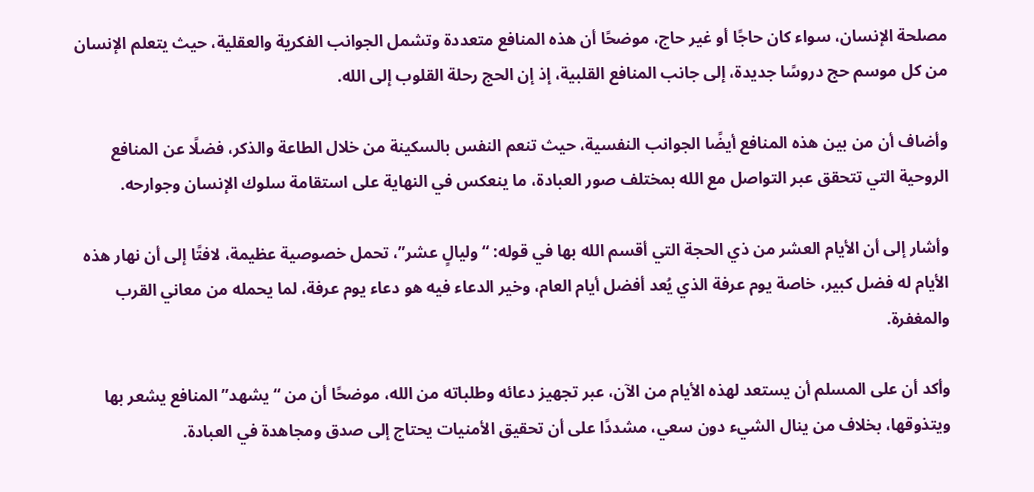مصلحة الإنسان، سواء كان حاجًا أو غير حاج، موضحًا أن هذه المنافع متعددة وتشمل الجوانب الفكرية والعقلية، حيث يتعلم الإنسان من كل موسم حج دروسًا جديدة، إلى جانب المنافع القلبية، إذ إن الحج رحلة القلوب إلى الله.

وأضاف أن من بين هذه المنافع أيضًا الجوانب النفسية، حيث تنعم النفس بالسكينة من خلال الطاعة والذكر، فضلًا عن المنافع الروحية التي تتحقق عبر التواصل مع الله بمختلف صور العبادة، ما ينعكس في النهاية على استقامة سلوك الإنسان وجوارحه.

وأشار إلى أن الأيام العشر من ذي الحجة التي أقسم الله بها في قوله: “وليالٍ عشر”، تحمل خصوصية عظيمة، لافتًا إلى أن نهار هذه الأيام له فضل كبير، خاصة يوم عرفة الذي يُعد أفضل أيام العام، وخير الدعاء فيه هو دعاء يوم عرفة، لما يحمله من معاني القرب والمغفرة.

وأكد أن على المسلم أن يستعد لهذه الأيام من الآن، عبر تجهيز دعائه وطلباته من الله، موضحًا أن من “يشهد” المنافع يشعر بها ويتذوقها، بخلاف من ينال الشيء دون سعي، مشددًا على أن تحقيق الأمنيات يحتاج إلى صدق ومجاهدة في العبادة.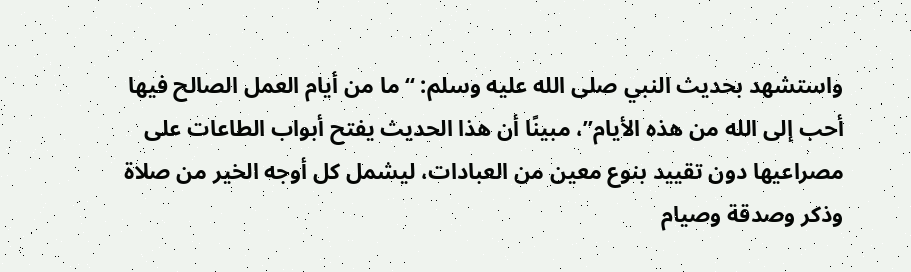واستشهد بحديث النبي صلى الله عليه وسلم: “ما من أيام العمل الصالح فيها أحب إلى الله من هذه الأيام”، مبينًا أن هذا الحديث يفتح أبواب الطاعات على مصراعيها دون تقييد بنوع معين من العبادات، ليشمل كل أوجه الخير من صلاة وذكر وصدقة وصيام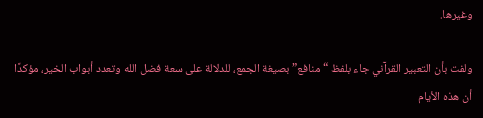وغيرها.

ولفت بأن التعبير القرآني جاء بلفظ “منافع” بصيغة الجمع، للدلالة على سعة فضل الله وتعدد أبواب الخير، مؤكدًا أن هذه الأيام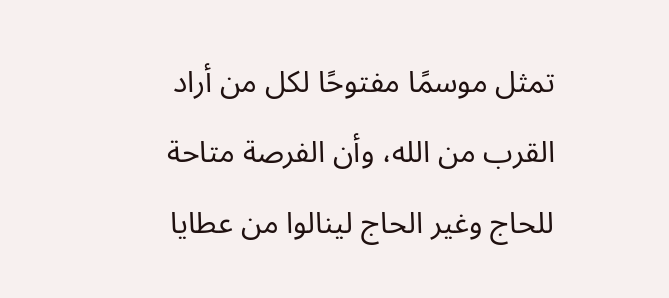تمثل موسمًا مفتوحًا لكل من أراد القرب من الله، وأن الفرصة متاحة للحاج وغير الحاج لينالوا من عطايا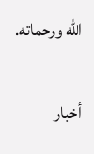الله ورحماته.

أخبار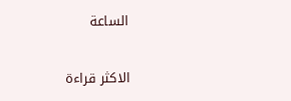الساعة

الاكثر قراءة